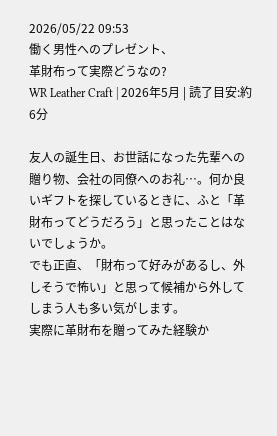2026/05/22 09:53
働く男性へのプレゼント、
革財布って実際どうなの?
WR Leather Craft | 2026年5月 | 読了目安:約6分

友人の誕生日、お世話になった先輩への贈り物、会社の同僚へのお礼…。何か良いギフトを探しているときに、ふと「革財布ってどうだろう」と思ったことはないでしょうか。
でも正直、「財布って好みがあるし、外しそうで怖い」と思って候補から外してしまう人も多い気がします。
実際に革財布を贈ってみた経験か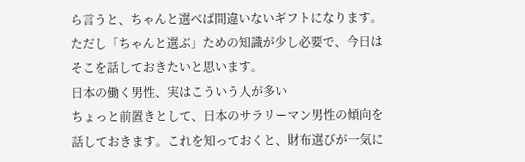ら言うと、ちゃんと選べば間違いないギフトになります。ただし「ちゃんと選ぶ」ための知識が少し必要で、今日はそこを話しておきたいと思います。
日本の働く男性、実はこういう人が多い
ちょっと前置きとして、日本のサラリーマン男性の傾向を話しておきます。これを知っておくと、財布選びが一気に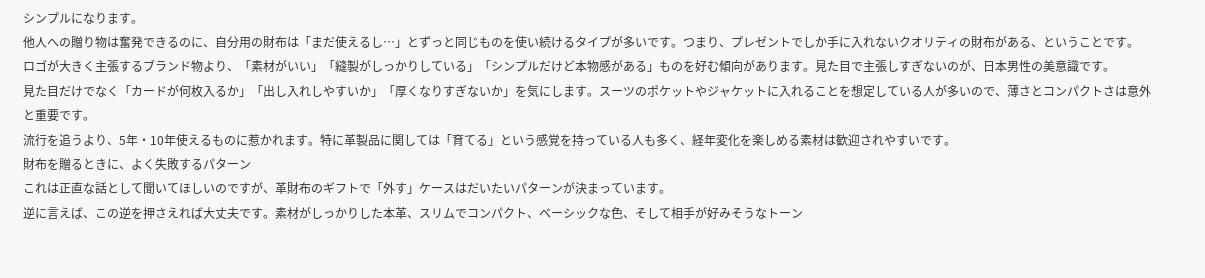シンプルになります。
他人への贈り物は奮発できるのに、自分用の財布は「まだ使えるし…」とずっと同じものを使い続けるタイプが多いです。つまり、プレゼントでしか手に入れないクオリティの財布がある、ということです。
ロゴが大きく主張するブランド物より、「素材がいい」「縫製がしっかりしている」「シンプルだけど本物感がある」ものを好む傾向があります。見た目で主張しすぎないのが、日本男性の美意識です。
見た目だけでなく「カードが何枚入るか」「出し入れしやすいか」「厚くなりすぎないか」を気にします。スーツのポケットやジャケットに入れることを想定している人が多いので、薄さとコンパクトさは意外と重要です。
流行を追うより、5年・10年使えるものに惹かれます。特に革製品に関しては「育てる」という感覚を持っている人も多く、経年変化を楽しめる素材は歓迎されやすいです。
財布を贈るときに、よく失敗するパターン
これは正直な話として聞いてほしいのですが、革財布のギフトで「外す」ケースはだいたいパターンが決まっています。
逆に言えば、この逆を押さえれば大丈夫です。素材がしっかりした本革、スリムでコンパクト、ベーシックな色、そして相手が好みそうなトーン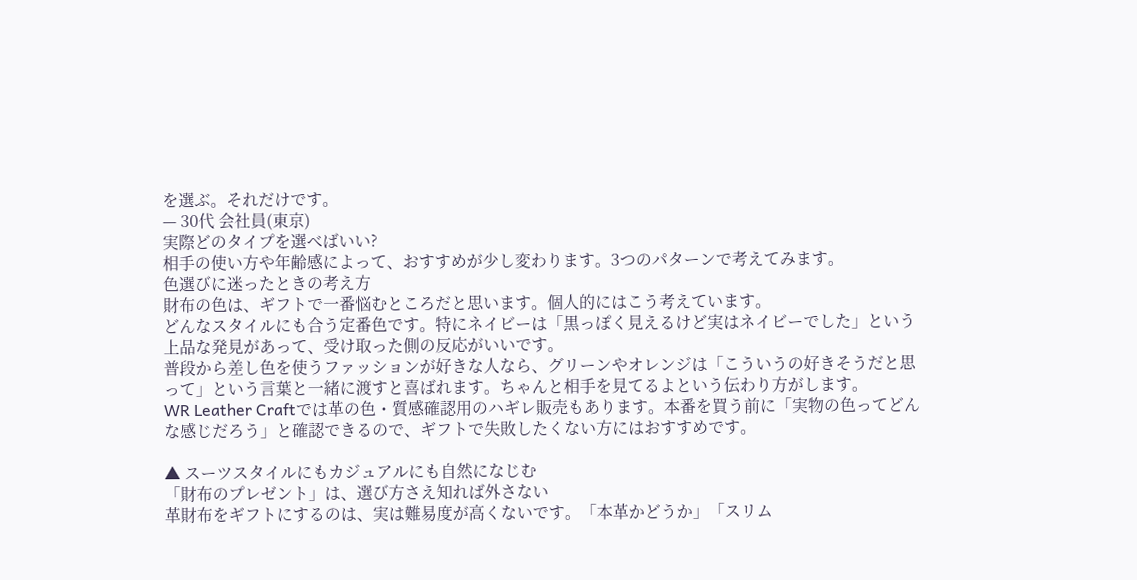を選ぶ。それだけです。
— 30代 会社員(東京)
実際どのタイプを選べばいい?
相手の使い方や年齢感によって、おすすめが少し変わります。3つのパターンで考えてみます。
色選びに迷ったときの考え方
財布の色は、ギフトで一番悩むところだと思います。個人的にはこう考えています。
どんなスタイルにも合う定番色です。特にネイビーは「黒っぽく見えるけど実はネイビーでした」という上品な発見があって、受け取った側の反応がいいです。
普段から差し色を使うファッションが好きな人なら、グリーンやオレンジは「こういうの好きそうだと思って」という言葉と一緒に渡すと喜ばれます。ちゃんと相手を見てるよという伝わり方がします。
WR Leather Craftでは革の色・質感確認用のハギレ販売もあります。本番を買う前に「実物の色ってどんな感じだろう」と確認できるので、ギフトで失敗したくない方にはおすすめです。

▲ スーツスタイルにもカジュアルにも自然になじむ
「財布のプレゼント」は、選び方さえ知れば外さない
革財布をギフトにするのは、実は難易度が高くないです。「本革かどうか」「スリム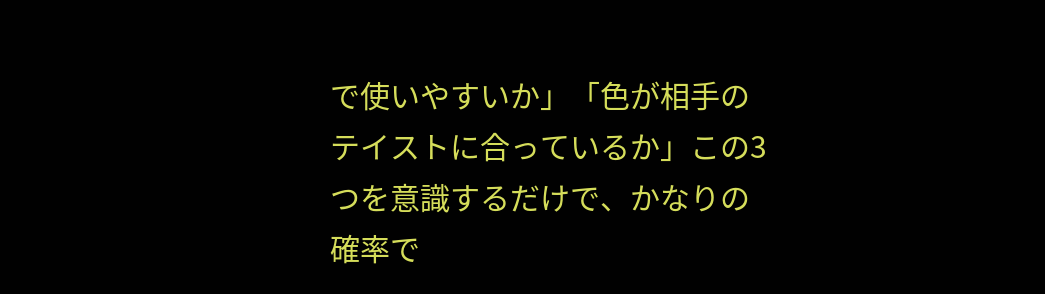で使いやすいか」「色が相手のテイストに合っているか」この3つを意識するだけで、かなりの確率で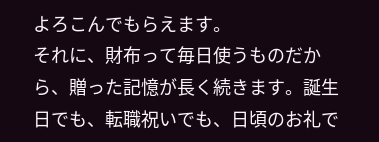よろこんでもらえます。
それに、財布って毎日使うものだから、贈った記憶が長く続きます。誕生日でも、転職祝いでも、日頃のお礼で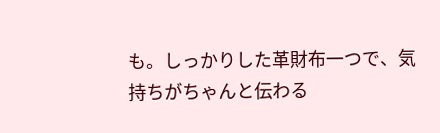も。しっかりした革財布一つで、気持ちがちゃんと伝わる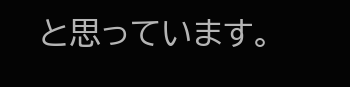と思っています。